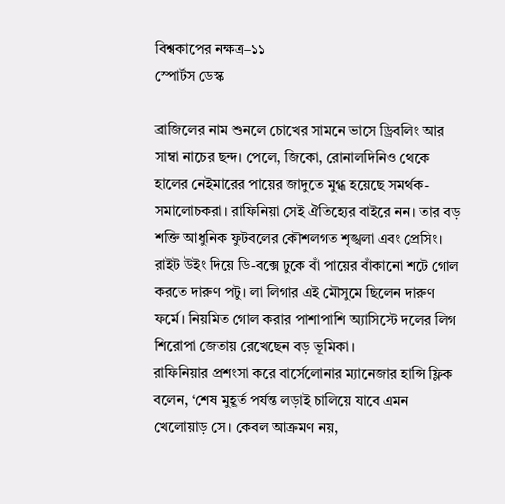বিশ্বকাপের নক্ষত্র–১১
স্পোর্টস ডেস্ক

ব্রাজিলের নাম শুনলে চোখের সামনে ভাসে ড্রিবলিং আর সাম্বা নাচের ছন্দ। পেলে, জিকো, রোনালদিনিও থেকে হালের নেইমারের পায়ের জাদুতে মুগ্ধ হয়েছে সমর্থক-সমালোচকরা। রাফিনিয়া সেই ঐতিহ্যের বাইরে নন। তার বড় শক্তি আধুনিক ফুটবলের কৌশলগত শৃঙ্খলা এবং প্রেসিং।
রাইট উইং দিয়ে ডি-বক্সে ঢুকে বাঁ পায়ের বাঁকানো শটে গোল করতে দারুণ পটু। লা লিগার এই মৌসুমে ছিলেন দারুণ ফর্মে। নিয়মিত গোল করার পাশাপাশি অ্যাসিস্টে দলের লিগ শিরোপা জেতায় রেখেছেন বড় ভূমিকা।
রাফিনিয়ার প্রশংসা করে বার্সেলোনার ম্যানেজার হান্সি ফ্লিক বলেন, ‘শেষ মুহূর্ত পর্যন্ত লড়াই চালিয়ে যাবে এমন খেলোয়াড় সে। কেবল আক্রমণ নয়,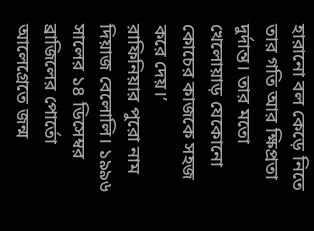হারানো বল কেড়ে নিতে তার গতি আর ক্ষিপ্রতা দুর্দান্ত। তার মতো খেলোয়াড় যেকোনো কোচের কাজকে সহজ করে দেয়।’
রাফিনিয়ার পুরো নাম দিয়াজ বেলোলি। ১৯৯৬ সালের ১৪ ডিসেম্বর ব্রাজিলের পোর্তো আলেগ্রেতে জন্ম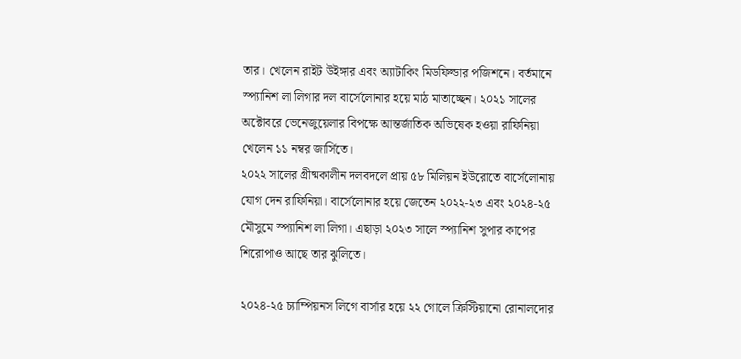তার। খেলেন রাইট উইঙ্গার এবং অ্যাটাকিং মিডফিল্ডার পজিশনে। বর্তমানে স্প্যানিশ লা লিগার দল বার্সেলোনার হয়ে মাঠ মাতাচ্ছেন। ২০২১ সালের অক্টোবরে ভেনেজুয়েলার বিপক্ষে আন্তর্জাতিক অভিষেক হওয়া রাফিনিয়া খেলেন ১১ নম্বর জার্সিতে।
২০২২ সালের গ্রীষ্মকালীন দলবদলে প্রায় ৫৮ মিলিয়ন ইউরোতে বার্সেলোনায় যোগ দেন রাফিনিয়া। বার্সেলোনার হয়ে জেতেন ২০২২-২৩ এবং ২০২৪-২৫ মৌসুমে স্প্যানিশ লা লিগা। এছাড়া ২০২৩ সালে স্প্যানিশ সুপার কাপের শিরোপাও আছে তার ঝুলিতে।

২০২৪-২৫ চ্যাম্পিয়নস লিগে বার্সার হয়ে ২২ গোলে ক্রিস্টিয়ানো রোনালদোর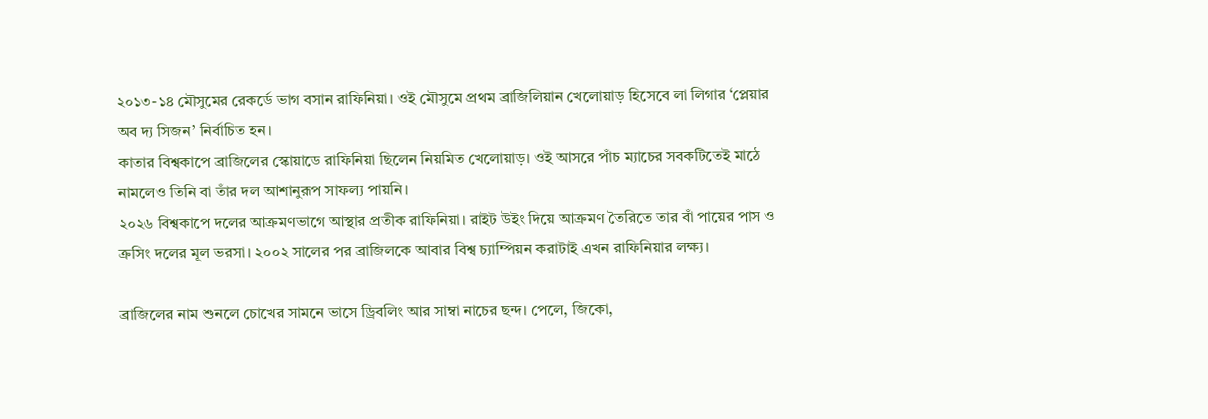২০১৩-১৪ মৌসুমের রেকর্ডে ভাগ বসান রাফিনিয়া। ওই মৌসুমে প্রথম ব্রাজিলিয়ান খেলোয়াড় হিসেবে লা লিগার ‘প্লেয়ার অব দ্য সিজন’ নির্বাচিত হন।
কাতার বিশ্বকাপে ব্রাজিলের স্কোয়াডে রাফিনিয়া ছিলেন নিয়মিত খেলোয়াড়। ওই আসরে পাঁচ ম্যাচের সবকটিতেই মাঠে নামলেও তিনি বা তাঁর দল আশানুরূপ সাফল্য পায়নি।
২০২৬ বিশ্বকাপে দলের আক্রমণভাগে আস্থার প্রতীক রাফিনিয়া। রাইট উইং দিয়ে আক্রমণ তৈরিতে তার বাঁ পায়ের পাস ও ক্রসিং দলের মূল ভরসা। ২০০২ সালের পর ব্রাজিলকে আবার বিশ্ব চ্যাম্পিয়ন করাটাই এখন রাফিনিয়ার লক্ষ্য।

ব্রাজিলের নাম শুনলে চোখের সামনে ভাসে ড্রিবলিং আর সাম্বা নাচের ছন্দ। পেলে, জিকো,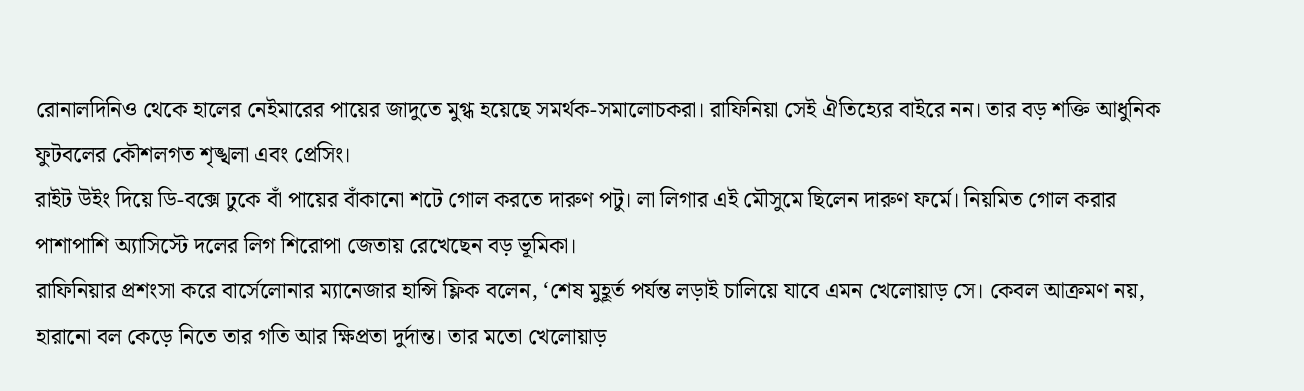রোনালদিনিও থেকে হালের নেইমারের পায়ের জাদুতে মুগ্ধ হয়েছে সমর্থক-সমালোচকরা। রাফিনিয়া সেই ঐতিহ্যের বাইরে নন। তার বড় শক্তি আধুনিক ফুটবলের কৌশলগত শৃঙ্খলা এবং প্রেসিং।
রাইট উইং দিয়ে ডি-বক্সে ঢুকে বাঁ পায়ের বাঁকানো শটে গোল করতে দারুণ পটু। লা লিগার এই মৌসুমে ছিলেন দারুণ ফর্মে। নিয়মিত গোল করার পাশাপাশি অ্যাসিস্টে দলের লিগ শিরোপা জেতায় রেখেছেন বড় ভূমিকা।
রাফিনিয়ার প্রশংসা করে বার্সেলোনার ম্যানেজার হান্সি ফ্লিক বলেন, ‘শেষ মুহূর্ত পর্যন্ত লড়াই চালিয়ে যাবে এমন খেলোয়াড় সে। কেবল আক্রমণ নয়, হারানো বল কেড়ে নিতে তার গতি আর ক্ষিপ্রতা দুর্দান্ত। তার মতো খেলোয়াড়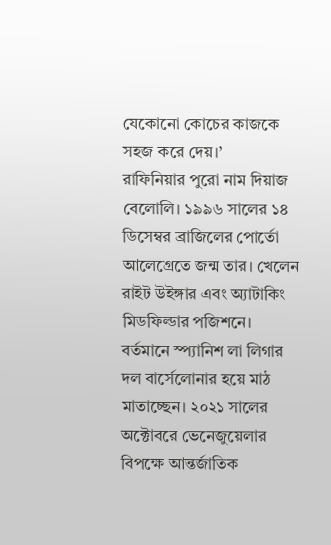যেকোনো কোচের কাজকে সহজ করে দেয়।’
রাফিনিয়ার পুরো নাম দিয়াজ বেলোলি। ১৯৯৬ সালের ১৪ ডিসেম্বর ব্রাজিলের পোর্তো আলেগ্রেতে জন্ম তার। খেলেন রাইট উইঙ্গার এবং অ্যাটাকিং মিডফিল্ডার পজিশনে। বর্তমানে স্প্যানিশ লা লিগার দল বার্সেলোনার হয়ে মাঠ মাতাচ্ছেন। ২০২১ সালের অক্টোবরে ভেনেজুয়েলার বিপক্ষে আন্তর্জাতিক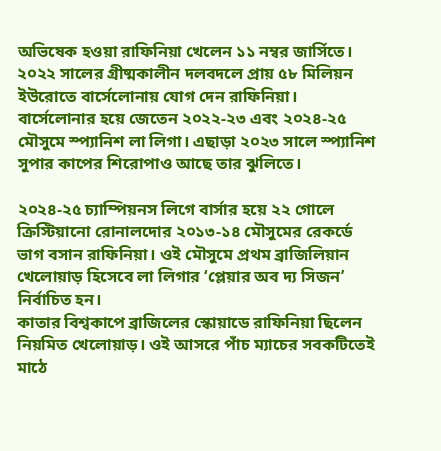অভিষেক হওয়া রাফিনিয়া খেলেন ১১ নম্বর জার্সিতে।
২০২২ সালের গ্রীষ্মকালীন দলবদলে প্রায় ৫৮ মিলিয়ন ইউরোতে বার্সেলোনায় যোগ দেন রাফিনিয়া। বার্সেলোনার হয়ে জেতেন ২০২২-২৩ এবং ২০২৪-২৫ মৌসুমে স্প্যানিশ লা লিগা। এছাড়া ২০২৩ সালে স্প্যানিশ সুপার কাপের শিরোপাও আছে তার ঝুলিতে।

২০২৪-২৫ চ্যাম্পিয়নস লিগে বার্সার হয়ে ২২ গোলে ক্রিস্টিয়ানো রোনালদোর ২০১৩-১৪ মৌসুমের রেকর্ডে ভাগ বসান রাফিনিয়া। ওই মৌসুমে প্রথম ব্রাজিলিয়ান খেলোয়াড় হিসেবে লা লিগার ‘প্লেয়ার অব দ্য সিজন’ নির্বাচিত হন।
কাতার বিশ্বকাপে ব্রাজিলের স্কোয়াডে রাফিনিয়া ছিলেন নিয়মিত খেলোয়াড়। ওই আসরে পাঁচ ম্যাচের সবকটিতেই মাঠে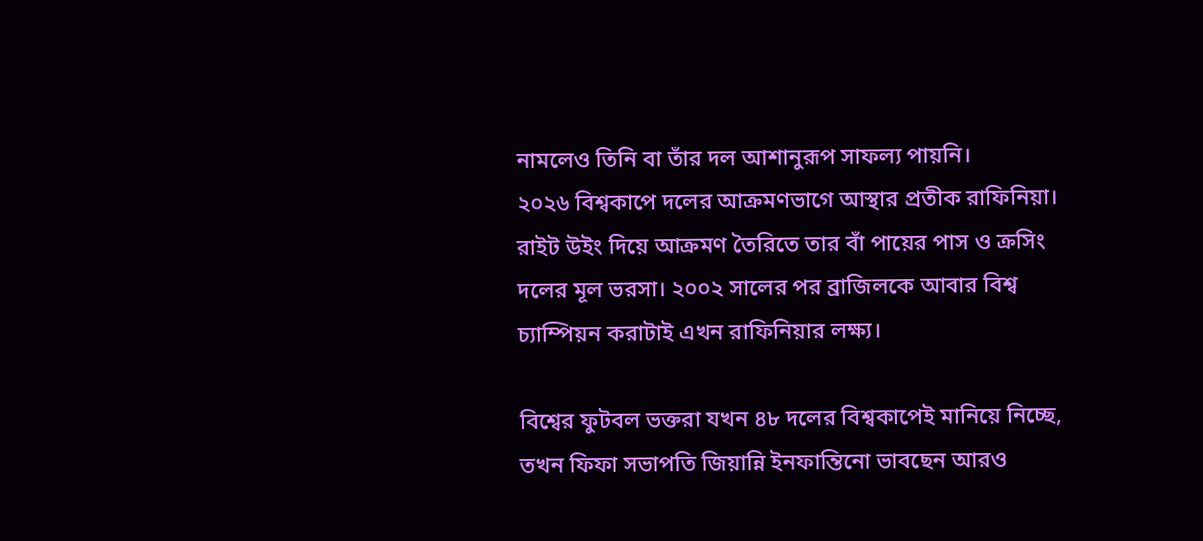নামলেও তিনি বা তাঁর দল আশানুরূপ সাফল্য পায়নি।
২০২৬ বিশ্বকাপে দলের আক্রমণভাগে আস্থার প্রতীক রাফিনিয়া। রাইট উইং দিয়ে আক্রমণ তৈরিতে তার বাঁ পায়ের পাস ও ক্রসিং দলের মূল ভরসা। ২০০২ সালের পর ব্রাজিলকে আবার বিশ্ব চ্যাম্পিয়ন করাটাই এখন রাফিনিয়ার লক্ষ্য।

বিশ্বের ফুটবল ভক্তরা যখন ৪৮ দলের বিশ্বকাপেই মানিয়ে নিচ্ছে, তখন ফিফা সভাপতি জিয়ান্নি ইনফান্তিনো ভাবছেন আরও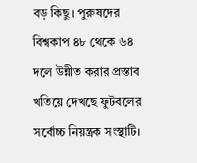বড় কিছু। পুরুষদের বিশ্বকাপ ৪৮ থেকে ৬৪ দলে উন্নীত করার প্রস্তাব খতিয়ে দেখছে ফুটবলের সর্বোচ্চ নিয়ন্ত্রক সংস্থাটি।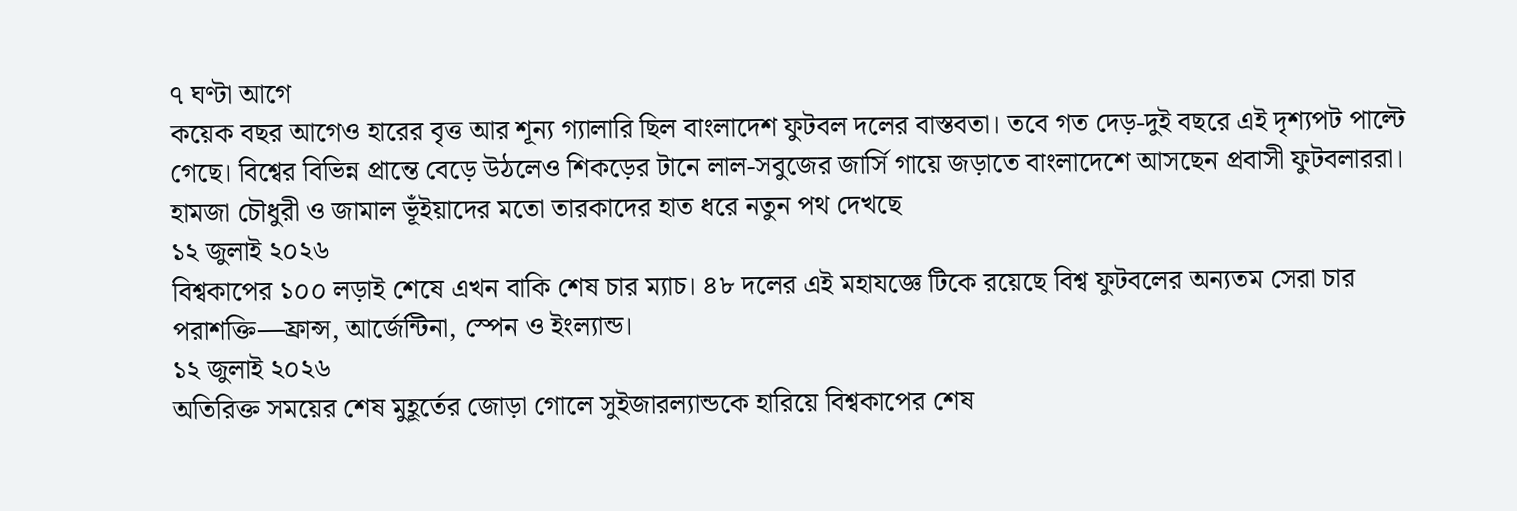৭ ঘণ্টা আগে
কয়েক বছর আগেও হারের বৃত্ত আর শূন্য গ্যালারি ছিল বাংলাদেশ ফুটবল দলের বাস্তবতা। তবে গত দেড়-দুই বছরে এই দৃশ্যপট পাল্টে গেছে। বিশ্বের বিভিন্ন প্রান্তে বেড়ে উঠলেও শিকড়ের টানে লাল-সবুজের জার্সি গায়ে জড়াতে বাংলাদেশে আসছেন প্রবাসী ফুটবলাররা। হামজা চৌধুরী ও জামাল ভূঁইয়াদের মতো তারকাদের হাত ধরে নতুন পথ দেখছে
১২ জুলাই ২০২৬
বিশ্বকাপের ১০০ লড়াই শেষে এখন বাকি শেষ চার ম্যাচ। ৪৮ দলের এই মহাযজ্ঞে টিকে রয়েছে বিশ্ব ফুটবলের অন্যতম সেরা চার পরাশক্তি—ফ্রান্স, আর্জেন্টিনা, স্পেন ও ইংল্যান্ড।
১২ জুলাই ২০২৬
অতিরিক্ত সময়ের শেষ মুহূর্তের জোড়া গোলে সুইজারল্যান্ডকে হারিয়ে বিশ্বকাপের শেষ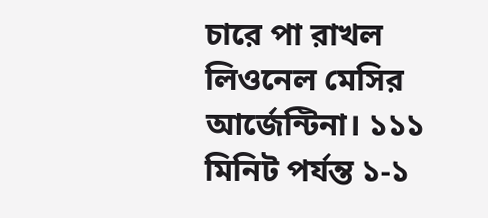চারে পা রাখল লিওনেল মেসির আর্জেন্টিনা। ১১১ মিনিট পর্যন্ত ১-১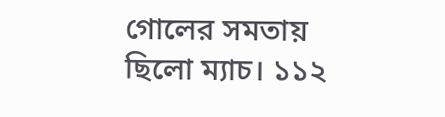গোলের সমতায় ছিলো ম্যাচ। ১১২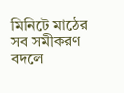মিনিটে মাঠের সব সমীকরণ বদলে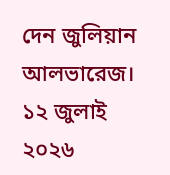দেন জুলিয়ান আলভারেজ।
১২ জুলাই ২০২৬